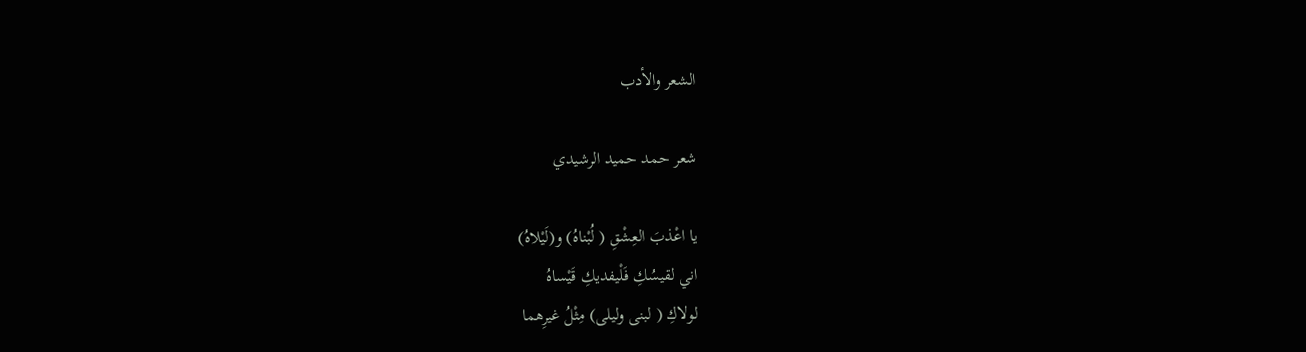الشعر والأدب

شعر حمد حميد الرشيدي

يا اعْذبَ العِشْقِ ( لُبْناهُ) و(لَيْلاهُ)
اني لقيسُكِ فَلْيفديكِ قَيْساهُ
لولاكِ ( لبنى وليلى) مِثْلُ غيرِهما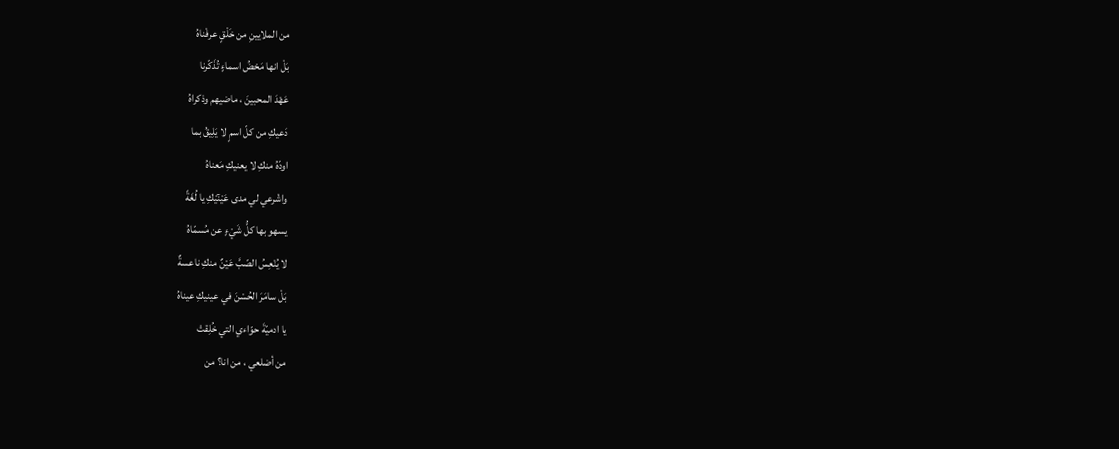من الملايينِ من خَلْقٍ عرفْناهُ
بَلْ انها مَحْضُ اسماءٍ تُذَكّرنا
عَهْدَ المحبينَ ، ماضيهم وذكراهُ
دَعيكِ من كلّ اسمٍ لا يَلِيقُ بما
اودّهُ منكِ لا يعنيكِ مَعناهُ
واشْرعي لي مدى عَيْنٓيْكِ يا لُغَةً
يسهو بها كلُّ شَيْءٍ عن مُسمّاهُ
لا يُنْعِسُ الصّبَّ عَيْنٌ منكِ ناعسةٌ
بَلْ سامَرَ الحُسْنَ في عينيكِ عيناهُ
يا ادميّةَ حوّاءي التي خُلِقتْ
من أضلعي ، من انا؟ من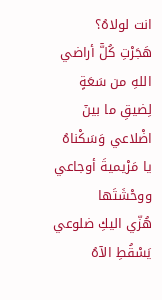انت لولاهُ؟
هَجَرْتِ كُلّٓ أراضي اللهِ من سَعَةٍ
لِضيقِ ما بينٓ اضْلاعي وَسَكْناهُ
يا مَرْيميةَ أوجاعي ووحْشَتَها
هُزّي اليكِ ضلوعي يَسْقُطِ الآهُ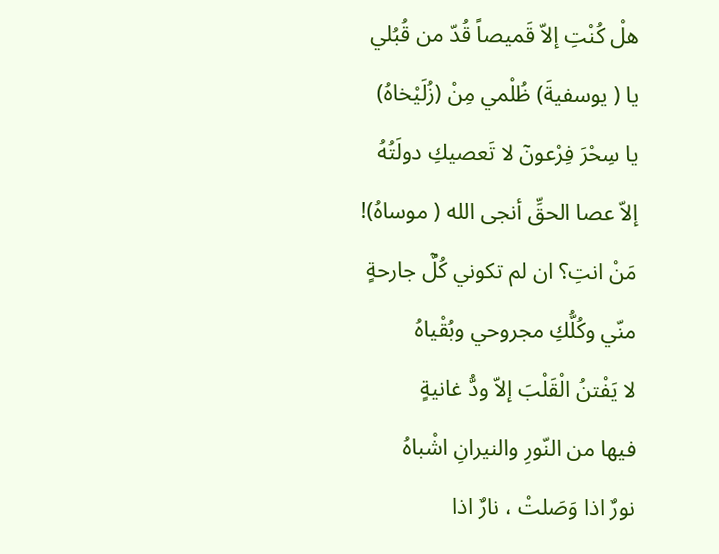هلْ كُنْتِ إلاّ قَميصاً قُدّ من قُبُلي
يا ( يوسفيةَ) ظُلْمي مِنْ (زُلَيْخاهُ)
يا سِحْرَ فِرْعونٓ لا تَعصيكِ دولَتُهُ
إلاّ عصا الحقِّ أنجى الله ( موساهُ)!
مَنْ انتِ؟ ان لم تكوني كُلّٓ جارحةٍ
منّي وكُلُّكِ مجروحي وبُقْياهُ
لا يَفْتنُ الْقَلْبَ إلاّ ودُّ غانيةٍ
فيها من النّورِ والنيرانِ اشْباهُ
نورٌ اذا وَصَلتْ ، نارٌ اذا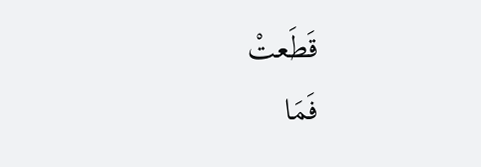قَطَعتْ
فَمَا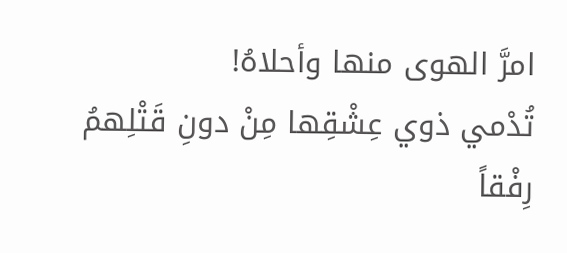امرَّ الهوى منها وأحلاهُ!
تُدْمي ذوي عِشْقِها مِنْ دونِ قَتْلِهمُ
رِفْقاً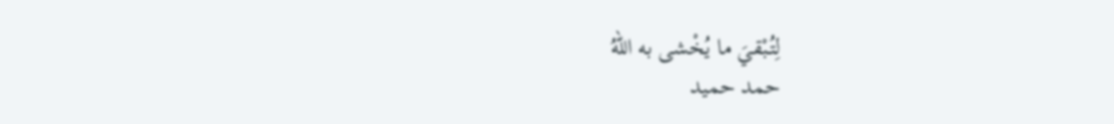لِتُبْقيَ ما يُخْشى به اللهُ
حمد حميد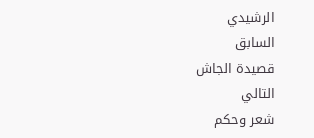الرشيدي
السابق
قصيدة الجاش
التالي
شعر وحكم